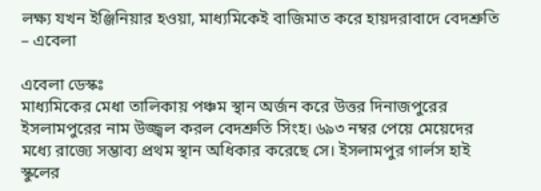লক্ষ্য যখন ইঞ্জিনিয়ার হওয়া, মাধ্যমিকেই বাজিমাত করে হায়দরাবাদে বেদশ্রুতি – এবেলা

এবেলা ডেস্কঃ
মাধ্যমিকের মেধা তালিকায় পঞ্চম স্থান অর্জন করে উত্তর দিনাজপুরের ইসলামপুরের নাম উজ্জ্বল করল বেদশ্রুতি সিংহ। ৬৯৩ নম্বর পেয়ে মেয়েদের মধ্যে রাজ্যে সম্ভাব্য প্রথম স্থান অধিকার করেছে সে। ইসলামপুর গার্লস হাই স্কুলের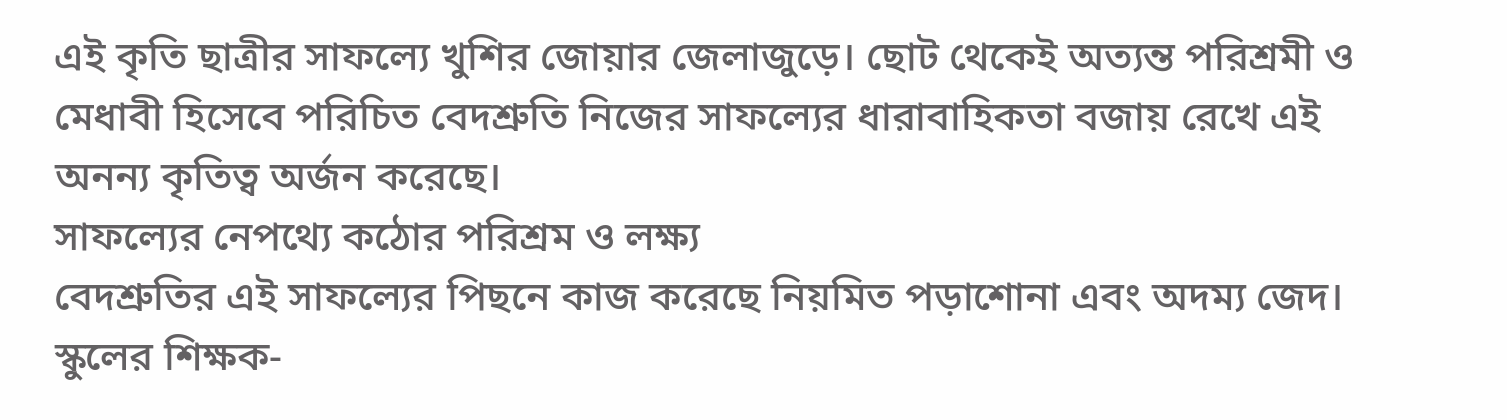এই কৃতি ছাত্রীর সাফল্যে খুশির জোয়ার জেলাজুড়ে। ছোট থেকেই অত্যন্ত পরিশ্রমী ও মেধাবী হিসেবে পরিচিত বেদশ্রুতি নিজের সাফল্যের ধারাবাহিকতা বজায় রেখে এই অনন্য কৃতিত্ব অর্জন করেছে।
সাফল্যের নেপথ্যে কঠোর পরিশ্রম ও লক্ষ্য
বেদশ্রুতির এই সাফল্যের পিছনে কাজ করেছে নিয়মিত পড়াশোনা এবং অদম্য জেদ। স্কুলের শিক্ষক-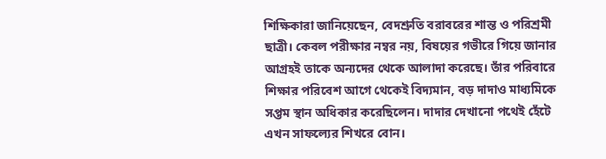শিক্ষিকারা জানিয়েছেন, বেদশ্রুতি বরাবরের শান্ত ও পরিশ্রমী ছাত্রী। কেবল পরীক্ষার নম্বর নয়, বিষয়ের গভীরে গিয়ে জানার আগ্রহই তাকে অন্যদের থেকে আলাদা করেছে। তাঁর পরিবারে শিক্ষার পরিবেশ আগে থেকেই বিদ্যমান, বড় দাদাও মাধ্যমিকে সপ্তম স্থান অধিকার করেছিলেন। দাদার দেখানো পথেই হেঁটে এখন সাফল্যের শিখরে বোন।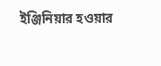ইঞ্জিনিয়ার হওয়ার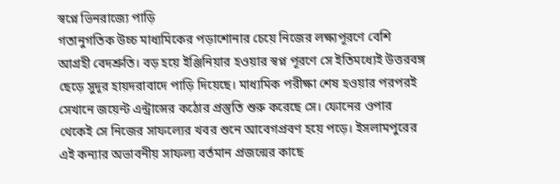স্বপ্নে ভিনরাজ্যে পাড়ি
গতানুগতিক উচ্চ মাধ্যমিকের পড়াশোনার চেয়ে নিজের লক্ষ্যপূরণে বেশি আগ্রহী বেদশ্রুতি। বড় হয়ে ইঞ্জিনিয়ার হওয়ার স্বপ্ন পূরণে সে ইতিমধ্যেই উত্তরবঙ্গ ছেড়ে সুদূর হায়দরাবাদে পাড়ি দিয়েছে। মাধ্যমিক পরীক্ষা শেষ হওয়ার পরপরই সেখানে জয়েন্ট এন্ট্রান্সের কঠোর প্রস্তুতি শুরু করেছে সে। ফোনের ওপার থেকেই সে নিজের সাফল্যের খবর শুনে আবেগপ্রবণ হয়ে পড়ে। ইসলামপুরের এই কন্যার অভাবনীয় সাফল্য বর্তমান প্রজন্মের কাছে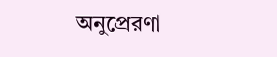অনুপ্রেরণা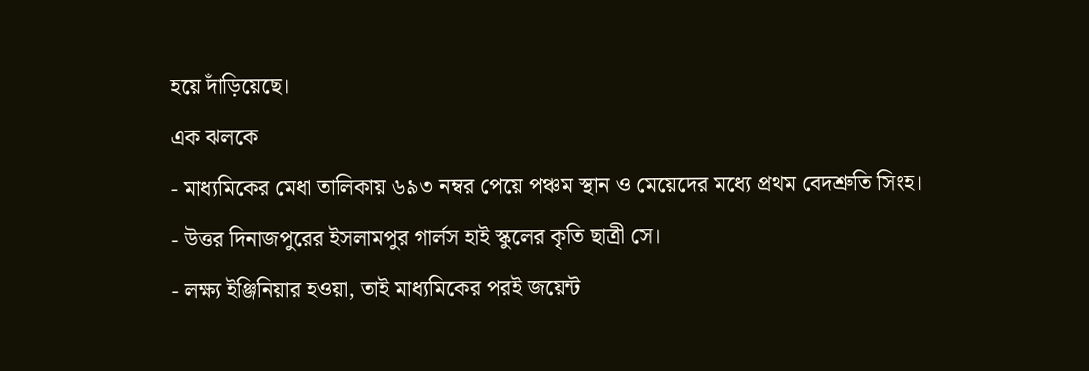হয়ে দাঁড়িয়েছে।
এক ঝলকে
- মাধ্যমিকের মেধা তালিকায় ৬৯৩ নম্বর পেয়ে পঞ্চম স্থান ও মেয়েদের মধ্যে প্রথম বেদশ্রুতি সিংহ।
- উত্তর দিনাজপুরের ইসলামপুর গার্লস হাই স্কুলের কৃতি ছাত্রী সে।
- লক্ষ্য ইঞ্জিনিয়ার হওয়া, তাই মাধ্যমিকের পরই জয়েন্ট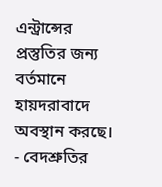এন্ট্রান্সের প্রস্তুতির জন্য বর্তমানে হায়দরাবাদে অবস্থান করছে।
- বেদশ্রুতির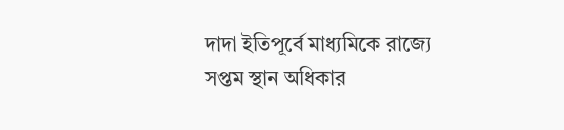দাদা ইতিপূর্বে মাধ্যমিকে রাজ্যে সপ্তম স্থান অধিকার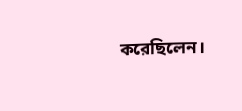করেছিলেন।